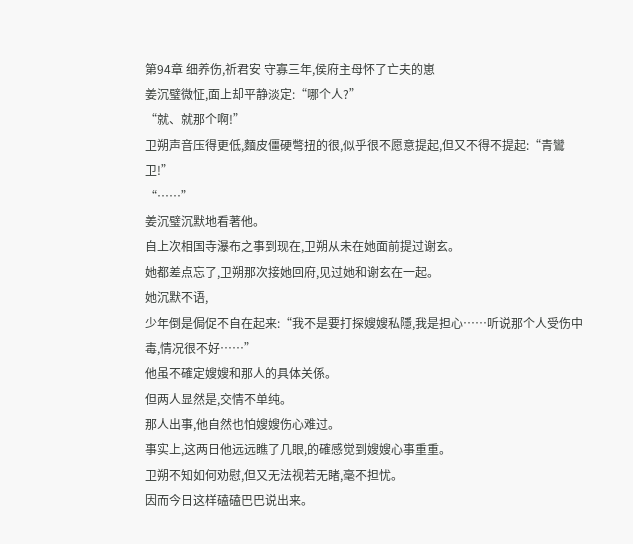第94章 细养伤,祈君安 守寡三年,侯府主母怀了亡夫的崽
姜沉璧微怔,面上却平静淡定:“哪个人?”
“就、就那个啊!”
卫朔声音压得更低,麵皮僵硬彆扭的很,似乎很不愿意提起,但又不得不提起:“青鸞卫!”
“……”
姜沉璧沉默地看著他。
自上次相国寺瀑布之事到现在,卫朔从未在她面前提过谢玄。
她都差点忘了,卫朔那次接她回府,见过她和谢玄在一起。
她沉默不语,
少年倒是侷促不自在起来:“我不是要打探嫂嫂私隱,我是担心……听说那个人受伤中毒,情况很不好……”
他虽不確定嫂嫂和那人的具体关係。
但两人显然是,交情不单纯。
那人出事,他自然也怕嫂嫂伤心难过。
事实上,这两日他远远瞧了几眼,的確感觉到嫂嫂心事重重。
卫朔不知如何劝慰,但又无法视若无睹,毫不担忧。
因而今日这样磕磕巴巴说出来。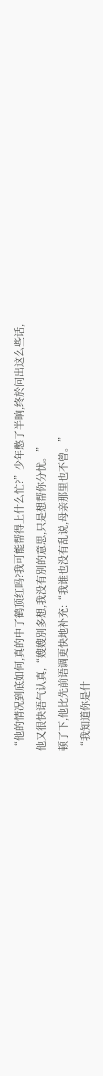“他的情况到底如何,真的中了鹤顶红吗?我可能帮得上什么忙?”少年憋了半晌,终於问出这么些话,
他又很快语气认真,“嫂嫂別多想,我没有別的意思,只是想帮你分忧。”
顿了下,他比先前语调更快地补充:“我谁也没有乱说,母亲那里也不曾。”
“我知道你是什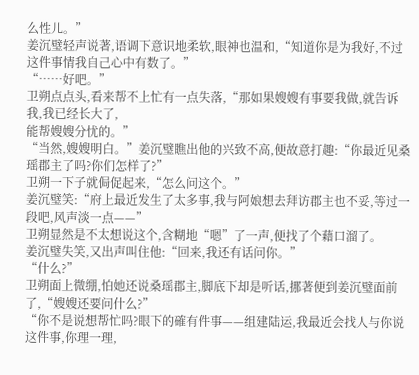么性儿。”
姜沉璧轻声说著,语调下意识地柔软,眼神也温和,“知道你是为我好,不过这件事情我自己心中有数了。”
“……好吧。”
卫朔点点头,看来帮不上忙有一点失落,“那如果嫂嫂有事要我做,就告诉我,我已经长大了,
能帮嫂嫂分忧的。”
“当然,嫂嫂明白。”姜沉璧瞧出他的兴致不高,便故意打趣:“你最近见桑瑶郡主了吗?你们怎样了?”
卫朔一下子就侷促起来,“怎么问这个。”
姜沉璧笑:“府上最近发生了太多事,我与阿娘想去拜访郡主也不妥,等过一段吧,风声淡一点——”
卫朔显然是不太想说这个,含糊地“嗯”了一声,便找了个藉口溜了。
姜沉璧失笑,又出声叫住他:“回来,我还有话问你。”
“什么?”
卫朔面上微绷,怕她还说桑瑶郡主,脚底下却是听话,挪著便到姜沉璧面前了,“嫂嫂还要问什么?”
“你不是说想帮忙吗?眼下的確有件事——组建陆运,我最近会找人与你说这件事,你理一理,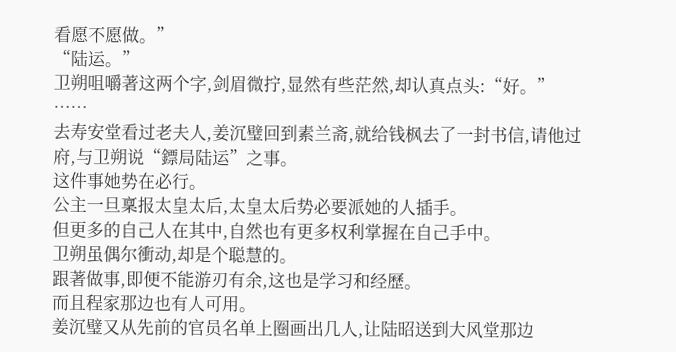看愿不愿做。”
“陆运。”
卫朔咀嚼著这两个字,剑眉微拧,显然有些茫然,却认真点头:“好。”
……
去寿安堂看过老夫人,姜沉璧回到素兰斋,就给钱枫去了一封书信,请他过府,与卫朔说“鏢局陆运”之事。
这件事她势在必行。
公主一旦稟报太皇太后,太皇太后势必要派她的人插手。
但更多的自己人在其中,自然也有更多权利掌握在自己手中。
卫朔虽偶尔衝动,却是个聪慧的。
跟著做事,即便不能游刃有余,这也是学习和经歷。
而且程家那边也有人可用。
姜沉璧又从先前的官员名单上圈画出几人,让陆昭送到大风堂那边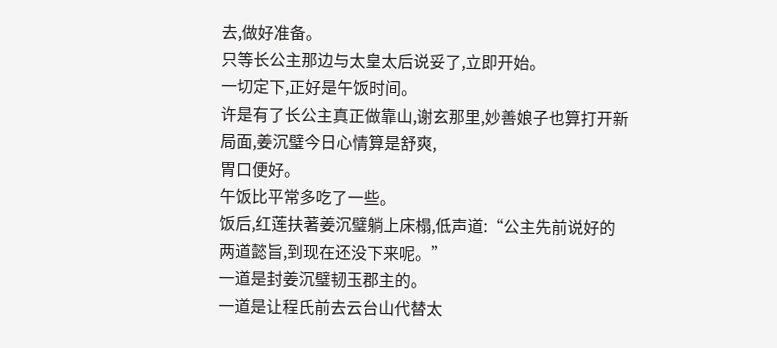去,做好准备。
只等长公主那边与太皇太后说妥了,立即开始。
一切定下,正好是午饭时间。
许是有了长公主真正做靠山,谢玄那里,妙善娘子也算打开新局面,姜沉璧今日心情算是舒爽,
胃口便好。
午饭比平常多吃了一些。
饭后,红莲扶著姜沉璧躺上床榻,低声道:“公主先前说好的两道懿旨,到现在还没下来呢。”
一道是封姜沉璧韧玉郡主的。
一道是让程氏前去云台山代替太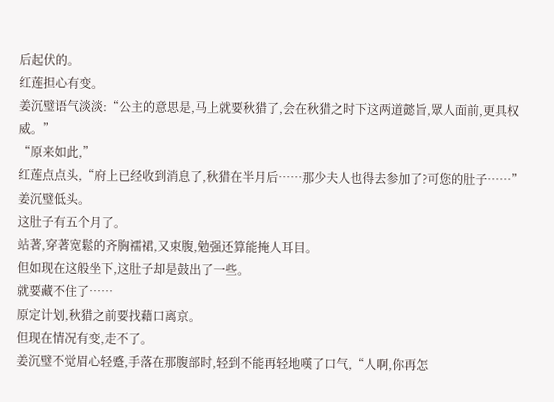后起伏的。
红莲担心有变。
姜沉璧语气淡淡:“公主的意思是,马上就要秋猎了,会在秋猎之时下这两道懿旨,眾人面前,更具权威。”
“原来如此,”
红莲点点头,“府上已经收到消息了,秋猎在半月后……那少夫人也得去参加了?可您的肚子……”
姜沉璧低头。
这肚子有五个月了。
站著,穿著宽鬆的齐胸襦裙,又束腹,勉强还算能掩人耳目。
但如现在这般坐下,这肚子却是鼓出了一些。
就要藏不住了……
原定计划,秋猎之前要找藉口离京。
但现在情况有变,走不了。
姜沉璧不觉眉心轻蹙,手落在那腹部时,轻到不能再轻地嘆了口气,“人啊,你再怎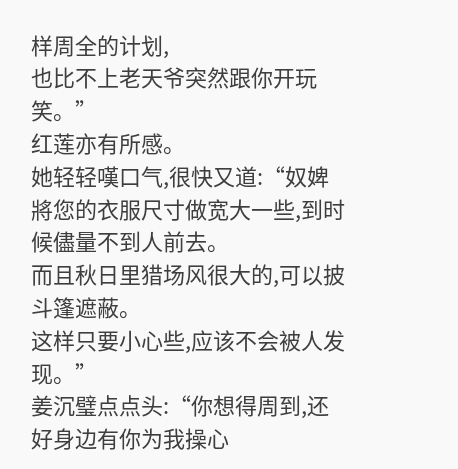样周全的计划,
也比不上老天爷突然跟你开玩笑。”
红莲亦有所感。
她轻轻嘆口气,很快又道:“奴婢將您的衣服尺寸做宽大一些,到时候儘量不到人前去。
而且秋日里猎场风很大的,可以披斗篷遮蔽。
这样只要小心些,应该不会被人发现。”
姜沉璧点点头:“你想得周到,还好身边有你为我操心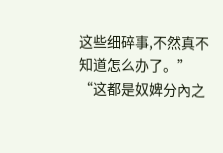这些细碎事,不然真不知道怎么办了。”
“这都是奴婢分內之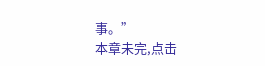事。”
本章未完,点击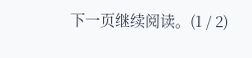下一页继续阅读。(1 / 2)